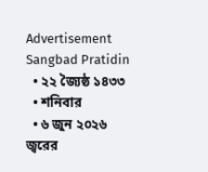Advertisement
Sangbad Pratidin
  • ২২ জ্যৈষ্ঠ ১৪৩৩
  • শনিবার
  • ৬ জুন ২০২৬
জ্বরের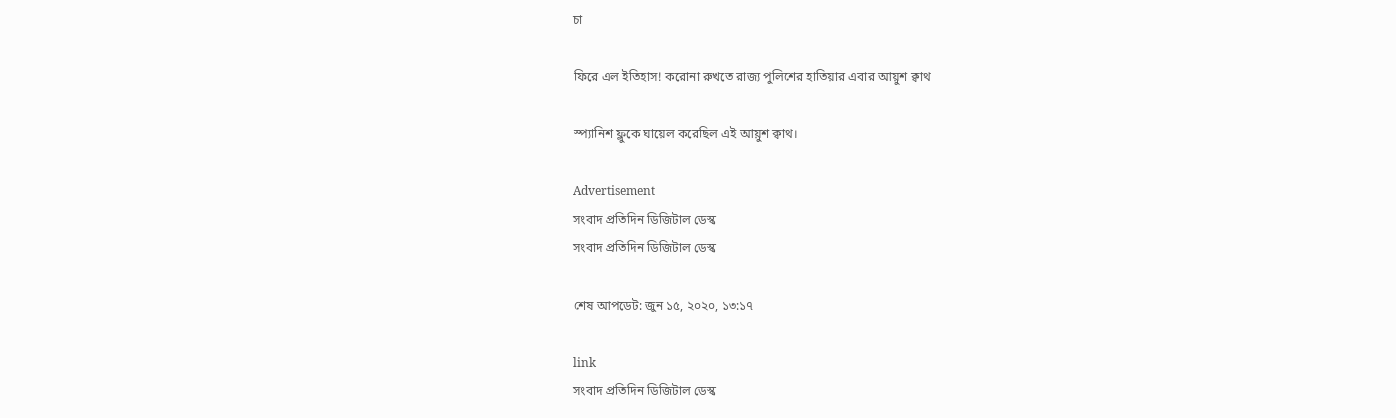চা

ফিরে এল ইতিহাস! করোনা রুখতে রাজ্য পুলিশের হাতিয়ার এবার আয়ুশ ক্বাথ

স্প্যানিশ ফ্লুকে ঘায়েল করেছিল এই আয়ুশ ক্বাথ।

Advertisement
সংবাদ প্রতিদিন ডিজিটাল ডেস্ক
সংবাদ প্রতিদিন ডিজিটাল ডেস্ক

শেষ আপডেট: জুন ১৫, ২০২০, ১৩:১৭

link
সংবাদ প্রতিদিন ডিজিটাল ডেস্ক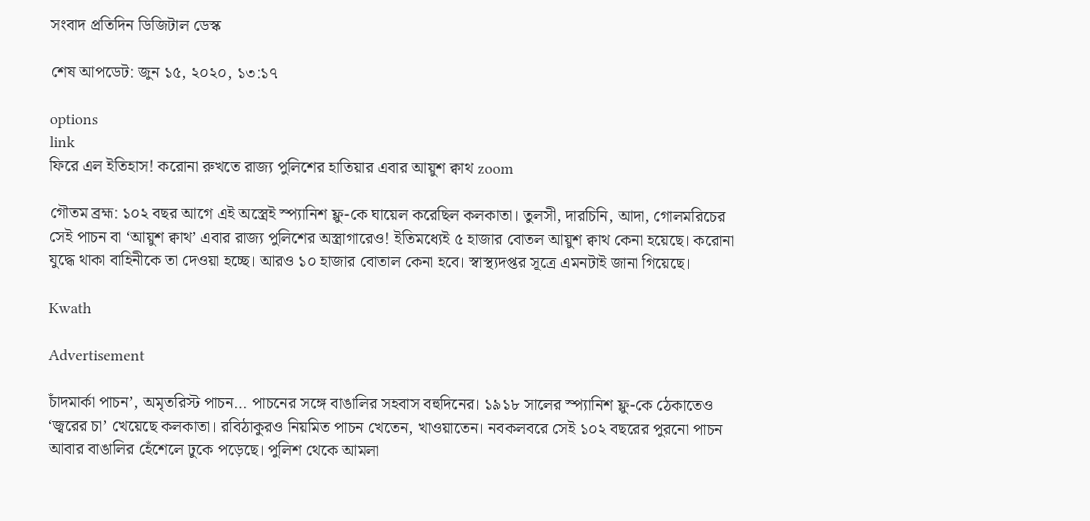সংবাদ প্রতিদিন ডিজিটাল ডেস্ক

শেষ আপডেট: জুন ১৫, ২০২০, ১৩:১৭

options
link
ফিরে এল ইতিহাস! করোনা রুখতে রাজ্য পুলিশের হাতিয়ার এবার আয়ুশ ক্বাথ zoom

গৌতম ব্রহ্ম: ১০২ বছর আগে এই অস্ত্রেই স্প্যানিশ ফ্লু-কে ঘায়েল করেছিল কলকাতা। তুলসী, দারচিনি, আদা, গোলমরিচের সেই পাচন বা ‘আয়ুশ ক্বাথ’ এবার রাজ্য পুলিশের অস্ত্রাগারেও! ইতিমধ্যেই ৫ হাজার বোতল আয়ুশ ক্বাথ কেনা হয়েছে। করোনা যুদ্ধে থাকা বাহিনীকে তা দেওয়া হচ্ছে। আরও ১০ হাজার বোতাল কেনা হবে। স্বাস্থ্যদপ্তর সূত্রে এমনটাই জানা গিয়েছে।

Kwath

Advertisement

চাঁদমার্কা পাচন’, অমৃতরিস্ট পাচন… পাচনের সঙ্গে বাঙালির সহবাস বহুদিনের। ১৯১৮ সালের স্প্যানিশ ফ্লু-কে ঠেকাতেও ‘জ্বরের চা’ খেয়েছে কলকাতা। রবিঠাকুরও নিয়মিত পাচন খেতেন, খাওয়াতেন। নবকলবরে সেই ১০২ বছরের পুরনো পাচন আবার বাঙালির হেঁশেলে ঢুকে পড়েছে। পুলিশ থেকে আমলা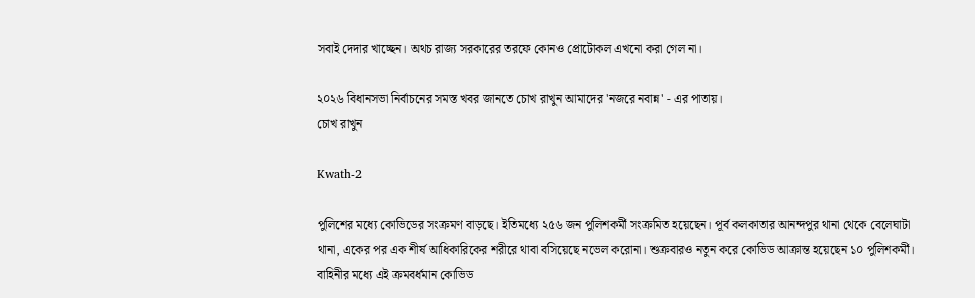সবাই দেদার খাচ্ছেন। অথচ রাজ্য সরকারের তরফে কোনও প্রোটোকল এখনো করা গেল না।

২০২৬ বিধানসভা নির্বাচনের সমস্ত খবর জানতে চোখ রাখুন আমাদের 'নজরে নবান্ন' - এর পাতায়।
চোখ রাখুন

Kwath-2

পুলিশের মধ্যে কোভিডের সংক্রমণ বাড়ছে। ইতিমধ্যে ২৫৬ জন পুলিশকর্মী সংক্রমিত হয়েছেন। পূর্ব কলকাতার আনন্দপুর থানা থেকে বেলেঘাটা থানা, একের পর এক শীর্ষ আধিকারিকের শরীরে থাবা বসিয়েছে নভেল করোনা। শুক্রবারও নতুন করে কোভিড আক্রান্ত হয়েছেন ১০ পুলিশকর্মী। বাহিনীর মধ্যে এই ক্রমবর্ধমান কোভিড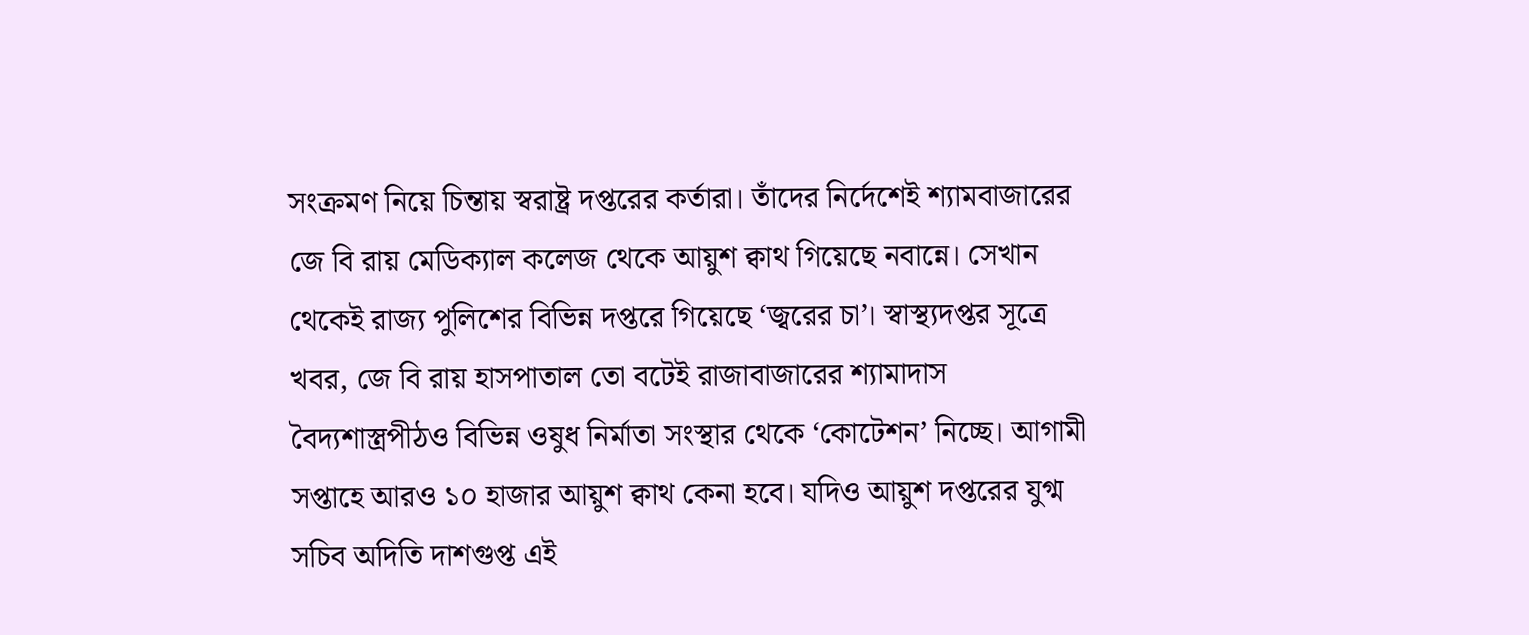সংক্রমণ নিয়ে চিন্তায় স্বরাষ্ট্র দপ্তরের কর্তারা। তাঁদের নির্দেশেই শ্যামবাজারের জে বি রায় মেডিক্যাল কলেজ থেকে আয়ুশ ক্বাথ গিয়েছে নবান্নে। সেখান থেকেই রাজ্য পুলিশের বিভিন্ন দপ্তরে গিয়েছে ‘জ্বরের চা’। স্বাস্থ্যদপ্তর সূত্রে খবর, জে বি রায় হাসপাতাল তো বটেই রাজাবাজারের শ্যামাদাস বৈদ্যশাস্ত্রপীঠও বিভিন্ন ওষুধ নির্মাতা সংস্থার থেকে ‘কোটেশন’ নিচ্ছে। আগামী সপ্তাহে আরও ১০ হাজার আয়ুশ ক্বাথ কেনা হবে। যদিও আয়ুশ দপ্তরের যুগ্ম সচিব অদিতি দাশগুপ্ত এই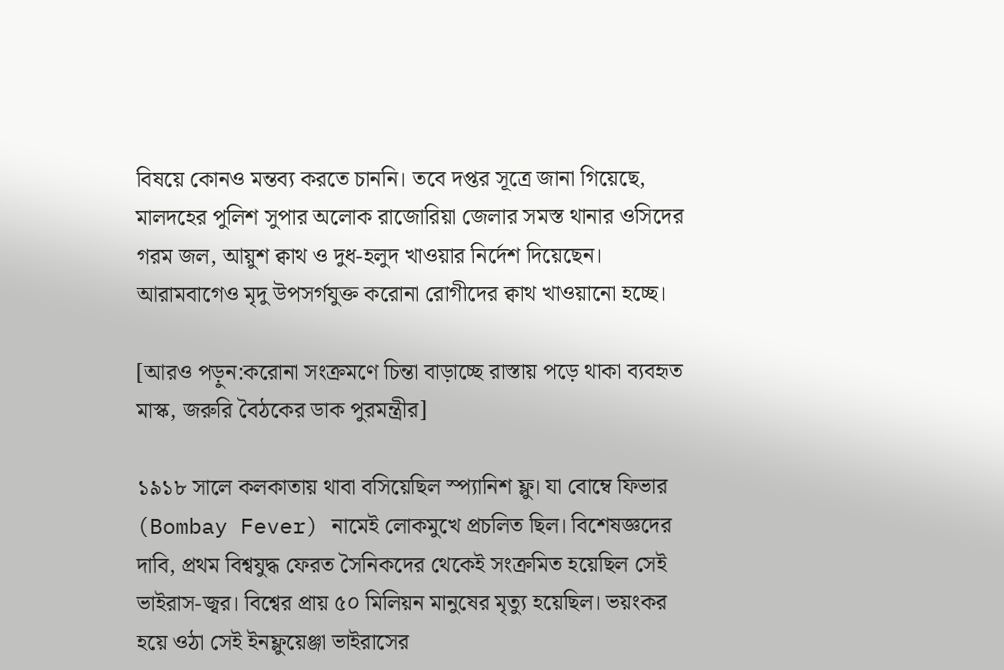বিষয়ে কোনও মন্তব্য করতে চাননি। তবে দপ্তর সূত্রে জানা গিয়েছে, মালদহের পুলিশ সুপার অলোক রাজোরিয়া জেলার সমস্ত থানার ওসিদের গরম জল, আয়ুশ ক্বাথ ও দুধ-হলুদ খাওয়ার নির্দেশ দিয়েছেন। আরামবাগেও মৃদু উপসর্গযুক্ত করোনা রোগীদের ক্বাথ খাওয়ানো হচ্ছে।

[আরও পড়ুন:করোনা সংক্রমণে চিন্তা বাড়াচ্ছে রাস্তায় পড়ে থাকা ব্যবহৃত মাস্ক, জরুরি বৈঠকের ডাক পুরমন্ত্রীর]

১৯১৮ সালে কলকাতায় থাবা বসিয়েছিল স্প্যানিশ ফ্লু। যা বোম্বে ফিভার (Bombay Fever) নামেই লোকমুখে প্রচলিত ছিল। বিশেষজ্ঞদের দাবি, প্রথম বিশ্বযুদ্ধ ফেরত সৈনিকদের থেকেই সংক্রমিত হয়েছিল সেই ভাইরাস-জ্বর। বিশ্বের প্রায় ৫০ মিলিয়ন মানুষের মৃত্যু হয়েছিল। ভয়ংকর হয়ে ওঠা সেই ইনফ্লুয়েঞ্জা ভাইরাসের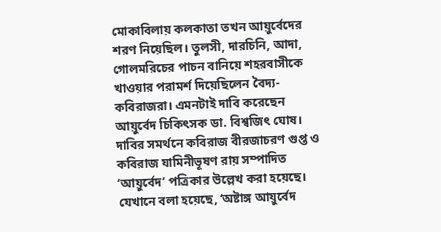মোকাবিলায় কলকাতা তখন আয়ুর্বেদের শরণ নিয়েছিল। তুলসী, দারচিনি, আদা, গোলমরিচের পাচন বানিয়ে শহরবাসীকে খাওয়ার পরামর্শ দিয়েছিলেন বৈদ্য-কবিরাজরা। এমনটাই দাবি করেছেন আয়ুর্বেদ চিকিৎসক ডা. বিশ্বজিৎ ঘোষ। দাবির সমর্থনে কবিরাজ বীরজাচরণ গুপ্ত ও কবিরাজ যামিনীভূষণ রায় সম্পাদিত ‘আয়ুর্বেদ’ পত্রিকার উল্লেখ করা হয়েছে। যেখানে বলা হয়েছে, ‘অষ্টাঙ্গ আয়ুর্বেদ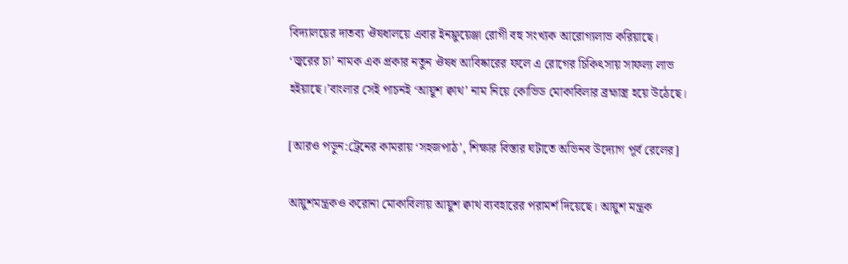বিদ্যালয়ের দাতব্য ঔষধালয়ে এবার ইনফ্লুয়েঞ্জা রোগী বহু সংখ্যক আরোগ্যলাভ করিয়াছে। ‘জ্বরের চা’ নামক এক প্রকার নতুন ঔষধ আবিষ্কারের ফলে এ রোগের চিকিৎসায় সাফল্য লাভ হইয়াছে।’বাংলার সেই পাচনই ‘আয়ুশ ক্বাথ’ নাম নিয়ে কোভিড মোকাবিলার ব্রহ্মাস্ত্র হয়ে উঠেছে।

[আরও পড়ুন:ট্রেনের কামরায় ‘সহজপাঠ’, শিক্ষার বিস্তার ঘটাতে অভিনব উদ্যোগ পূর্ব রেলের]

আয়ুশমন্ত্রকও করোনা মোকাবিলায় আয়ুশ ক্বাথ ব্যবহারের পরামর্শ দিয়েছে। আয়ুশ মন্ত্রক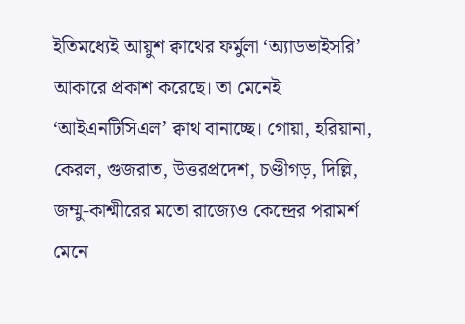ইতিমধ্যেই আয়ুশ ক্বাথের ফর্মুলা ‘অ্যাডভাইসরি’ আকারে প্রকাশ করেছে। তা মেনেই ‘আইএনটিসিএল’ ক্বাথ বানাচ্ছে। গোয়া, হরিয়ানা, কেরল, গুজরাত, উত্তরপ্রদেশ, চণ্ডীগড়, দিল্লি, জম্মু-কাশ্মীরের মতো রাজ্যেও কেন্দ্রের পরামর্শ মেনে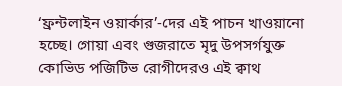‘ফ্রন্টলাইন ওয়ার্কার’-দের এই পাচন খাওয়ানো হচ্ছে। গোয়া এবং গুজরাতে মৃদু উপসর্গযুক্ত কোভিড পজিটিভ রোগীদেরও এই ক্বাথ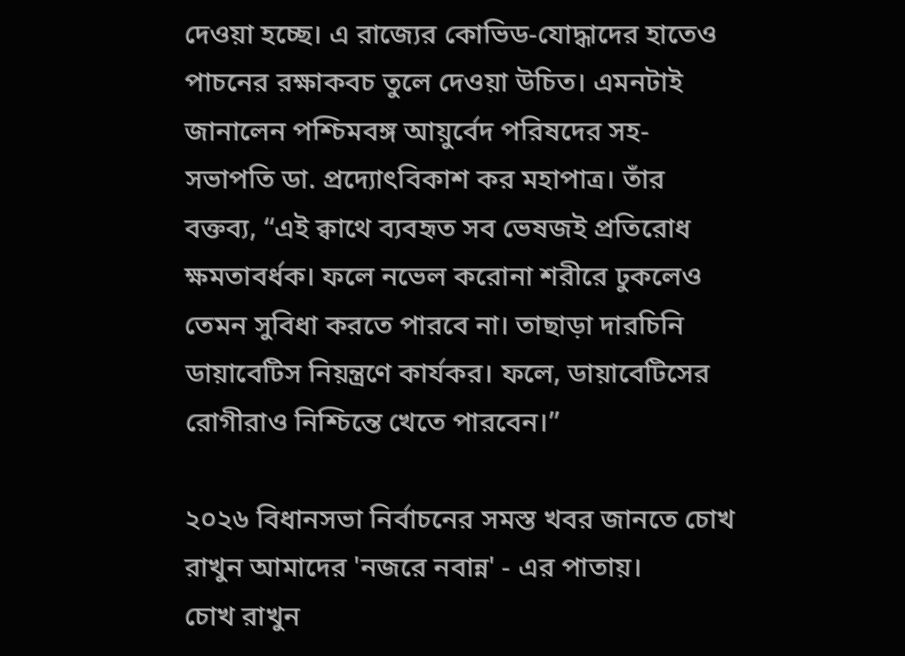দেওয়া হচ্ছে। এ রাজ্যের কোভিড-যোদ্ধাদের হাতেও পাচনের রক্ষাকবচ তুলে দেওয়া উচিত। এমনটাই জানালেন পশ্চিমবঙ্গ আয়ুর্বেদ পরিষদের সহ-সভাপতি ডা. প্রদ্যোৎবিকাশ কর মহাপাত্র। তাঁর বক্তব্য, “এই ক্বাথে ব্যবহৃত সব ভেষজই প্রতিরোধ ক্ষমতাবর্ধক। ফলে নভেল করোনা শরীরে ঢুকলেও তেমন সুবিধা করতে পারবে না। তাছাড়া দারচিনি ডায়াবেটিস নিয়ন্ত্রণে কার্যকর। ফলে, ডায়াবেটিসের রোগীরাও নিশ্চিন্তে খেতে পারবেন।”

২০২৬ বিধানসভা নির্বাচনের সমস্ত খবর জানতে চোখ রাখুন আমাদের 'নজরে নবান্ন' - এর পাতায়।
চোখ রাখুন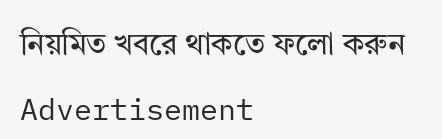নিয়মিত খবরে থাকতে ফলো করুন

Advertisement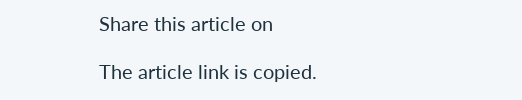Share this article on

The article link is copied.